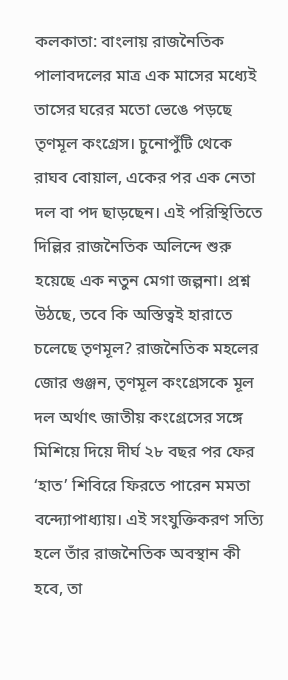কলকাতা: বাংলায় রাজনৈতিক পালাবদলের মাত্র এক মাসের মধ্যেই তাসের ঘরের মতো ভেঙে পড়ছে তৃণমূল কংগ্রেস। চুনোপুঁটি থেকে রাঘব বোয়াল, একের পর এক নেতা দল বা পদ ছাড়ছেন। এই পরিস্থিতিতে দিল্লির রাজনৈতিক অলিন্দে শুরু হয়েছে এক নতুন মেগা জল্পনা। প্রশ্ন উঠছে, তবে কি অস্তিত্বই হারাতে চলেছে তৃণমূল? রাজনৈতিক মহলের জোর গুঞ্জন, তৃণমূল কংগ্রেসকে মূল দল অর্থাৎ জাতীয় কংগ্রেসের সঙ্গে মিশিয়ে দিয়ে দীর্ঘ ২৮ বছর পর ফের ‘হাত’ শিবিরে ফিরতে পারেন মমতা বন্দ্যোপাধ্যায়। এই সংযুক্তিকরণ সত্যি হলে তাঁর রাজনৈতিক অবস্থান কী হবে, তা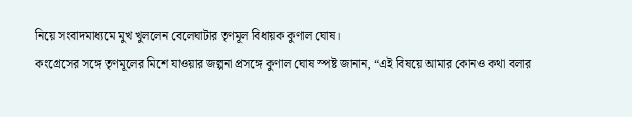নিয়ে সংবাদমাধ্যমে মুখ খুললেন বেলেঘাটার তৃণমূল বিধায়ক কুণাল ঘোষ।
কংগ্রেসের সঙ্গে তৃণমূলের মিশে যাওয়ার জল্পনা প্রসঙ্গে কুণাল ঘোষ স্পষ্ট জানান, “এই বিষয়ে আমার কোনও কথা বলার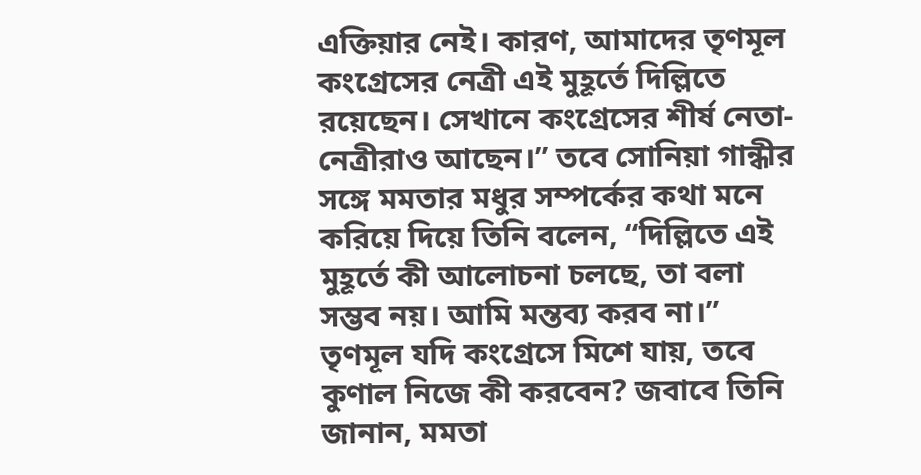এক্তিয়ার নেই। কারণ, আমাদের তৃণমূল কংগ্রেসের নেত্রী এই মুহূর্তে দিল্লিতে রয়েছেন। সেখানে কংগ্রেসের শীর্ষ নেতা-নেত্রীরাও আছেন।” তবে সোনিয়া গান্ধীর সঙ্গে মমতার মধুর সম্পর্কের কথা মনে করিয়ে দিয়ে তিনি বলেন, “দিল্লিতে এই মুহূর্তে কী আলোচনা চলছে, তা বলা সম্ভব নয়। আমি মন্তব্য করব না।”
তৃণমূল যদি কংগ্রেসে মিশে যায়, তবে কুণাল নিজে কী করবেন? জবাবে তিনি জানান, মমতা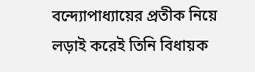বন্দ্যোপাধ্যায়ের প্রতীক নিয়ে লড়াই করেই তিনি বিধায়ক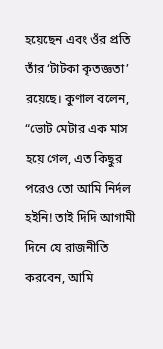হয়েছেন এবং ওঁর প্রতি তাঁর ‘টাটকা কৃতজ্ঞতা’ রয়েছে। কুণাল বলেন, “ভোট মেটার এক মাস হয়ে গেল, এত কিছুর পরেও তো আমি নির্দল হইনি! তাই দিদি আগামী দিনে যে রাজনীতি করবেন, আমি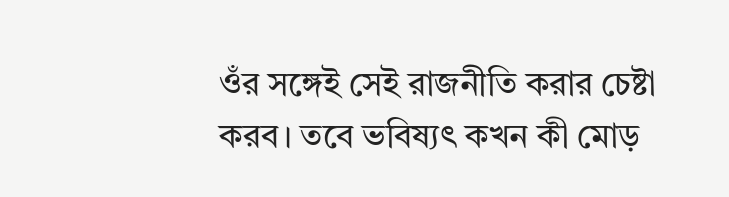ওঁর সঙ্গেই সেই রাজনীতি করার চেষ্টা করব। তবে ভবিষ্যৎ কখন কী মোড়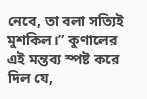নেবে, তা বলা সত্যিই মুশকিল।” কুণালের এই মন্তব্য স্পষ্ট করে দিল যে,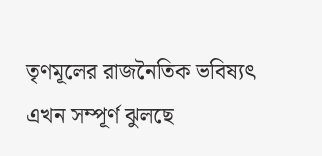তৃণমূলের রাজনৈতিক ভবিষ্যৎ এখন সম্পূর্ণ ঝুলছে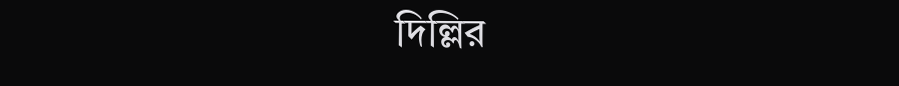দিল্লির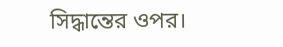সিদ্ধান্তের ওপর।